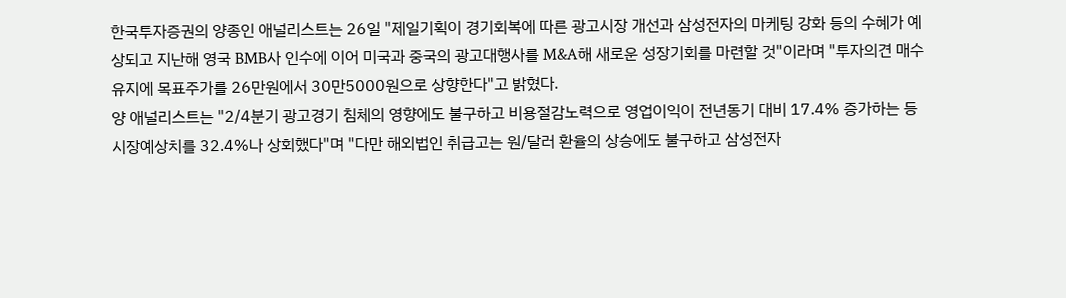한국투자증권의 양종인 애널리스트는 26일 "제일기획이 경기회복에 따른 광고시장 개선과 삼성전자의 마케팅 강화 등의 수혜가 예상되고 지난해 영국 BMB사 인수에 이어 미국과 중국의 광고대행사를 M&A해 새로운 성장기회를 마련할 것"이라며 "투자의견 매수 유지에 목표주가를 26만원에서 30만5000원으로 상향한다"고 밝혔다.
양 애널리스트는 "2/4분기 광고경기 침체의 영향에도 불구하고 비용절감노력으로 영업이익이 전년동기 대비 17.4% 증가하는 등 시장예상치를 32.4%나 상회했다"며 "다만 해외법인 취급고는 원/달러 환율의 상승에도 불구하고 삼성전자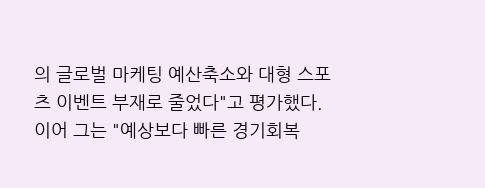의 글로벌 마케팅 예산축소와 대형 스포츠 이벤트 부재로 줄었다"고 평가했다.
이어 그는 "예상보다 빠른 경기회복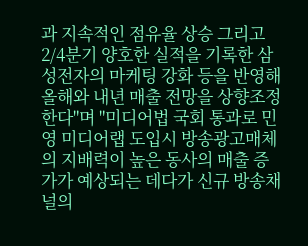과 지속적인 점유율 상승 그리고 2/4분기 양호한 실적을 기록한 삼성전자의 마케팅 강화 등을 반영해 올해와 내년 매출 전망을 상향조정한다"며 "미디어법 국회 통과로 민영 미디어랩 도입시 방송광고매체의 지배력이 높은 동사의 매출 증가가 예상되는 데다가 신규 방송채널의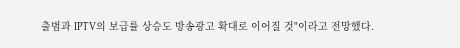출범과 IPTV의 보급률 상승도 방송광고 확대로 이어질 것"이라고 전망했다.